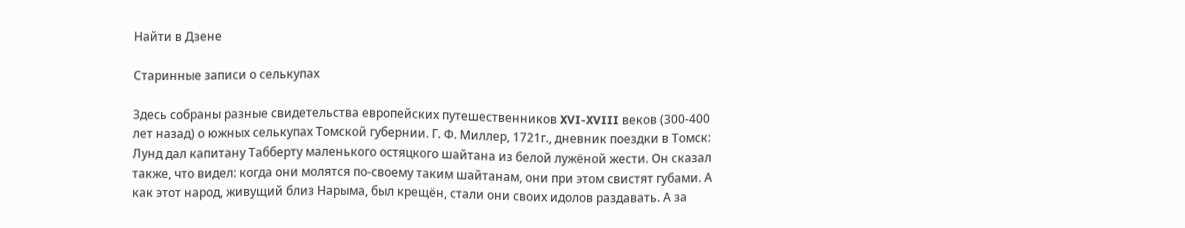Найти в Дзене

Старинные записи о селькупах

Здесь собраны разные свидетельства европейских путешественников XVI-XVIII веков (300-400 лет назад) о южных селькупах Томской губернии. Г. Ф. Миллер, 1721г., дневник поездки в Томск: Лунд дал капитану Табберту маленького остяцкого шайтана из белой лужёной жести. Он сказал также, что видел: когда они молятся по-своему таким шайтанам, они при этом свистят губами. А как этот народ, живущий близ Нарыма, был крещён, стали они своих идолов раздавать. А за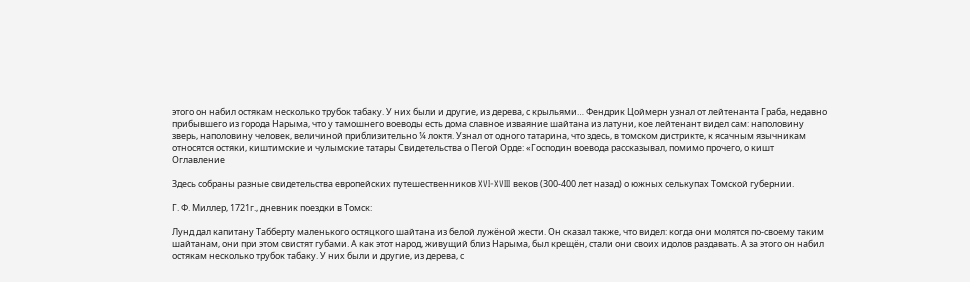этого он набил остякам несколько трубок табаку. У них были и другие, из дерева, с крыльями… Фендрик Цоймерн узнал от лейтенанта Граба, недавно прибывшего из города Нарыма, что у тамошнего воеводы есть дома славное изваяние шайтана из латуни, кое лейтенант видел сам: наполовину зверь, наполовину человек, величиной приблизительно ¼ локтя. Узнал от одного татарина, что здесь, в томском дистрикте, к ясачным язычникам относятся остяки, киштимские и чулымские татары Свидетельства о Пегой Орде: «Господин воевода рассказывал, помимо прочего, о кишт
Оглавление

Здесь собраны разные свидетельства европейских путешественников XVI-XVIII веков (300-400 лет назад) о южных селькупах Томской губернии.

Г. Ф. Миллер, 1721г., дневник поездки в Томск:

Лунд дал капитану Табберту маленького остяцкого шайтана из белой лужёной жести. Он сказал также, что видел: когда они молятся по-своему таким шайтанам, они при этом свистят губами. А как этот народ, живущий близ Нарыма, был крещён, стали они своих идолов раздавать. А за этого он набил остякам несколько трубок табаку. У них были и другие, из дерева, с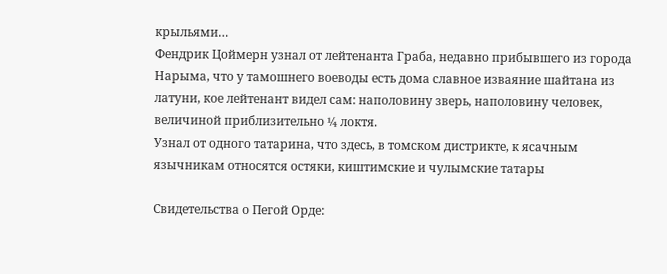крыльями…
Фендрик Цоймерн узнал от лейтенанта Граба, недавно прибывшего из города Нарыма, что у тамошнего воеводы есть дома славное изваяние шайтана из латуни, кое лейтенант видел сам: наполовину зверь, наполовину человек, величиной приблизительно ¼ локтя.
Узнал от одного татарина, что здесь, в томском дистрикте, к ясачным язычникам относятся остяки, киштимские и чулымские татары

Свидетельства о Пегой Орде: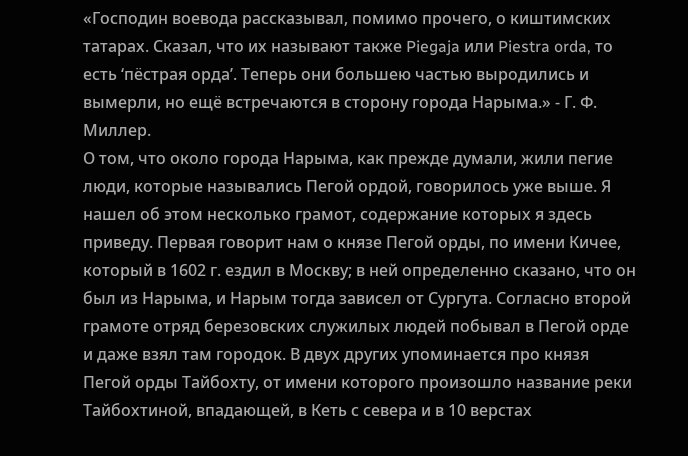«Господин воевода рассказывал, помимо прочего, о киштимских татарах. Сказал, что их называют также Piegaja или Piestra orda, то есть ‘пёстрая орда’. Теперь они большею частью выродились и вымерли, но ещё встречаются в сторону города Нарыма.» - Г. Ф. Миллер.
О том, что около города Нарыма, как прежде думали, жили пегие люди, которые назывались Пегой ордой, говорилось уже выше. Я нашел об этом несколько грамот, содержание которых я здесь приведу. Первая говорит нам о князе Пегой орды, по имени Кичее, который в 1602 г. ездил в Москву; в ней определенно сказано, что он был из Нарыма, и Нарым тогда зависел от Сургута. Согласно второй грамоте отряд березовских служилых людей побывал в Пегой орде и даже взял там городок. В двух других упоминается про князя Пегой орды Тайбохту, от имени которого произошло название реки Тайбохтиной, впадающей, в Кеть с севера и в 10 верстах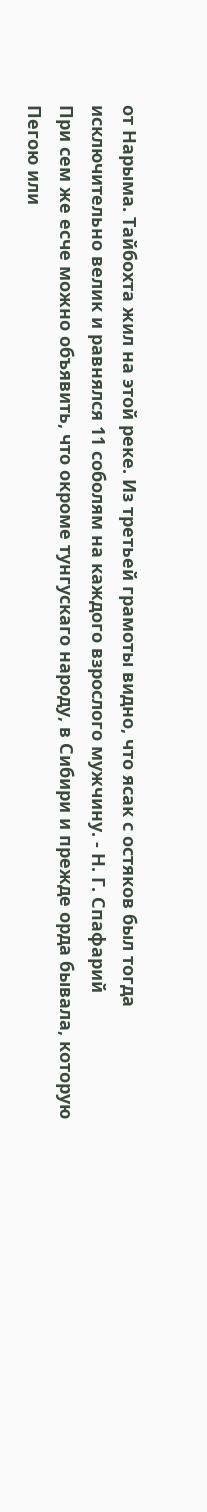от Нарыма. Тайбохта жил на этой реке. Из третьей грамоты видно, что ясак с остяков был тогда исключительно велик и равнялся 11 соболям на каждого взрослого мужчину. - Н. Г. Спафарий
При сем же есче можно объявить, что окроме тунгускаго народу, в Сибири и прежде орда бывала, которую Пегою или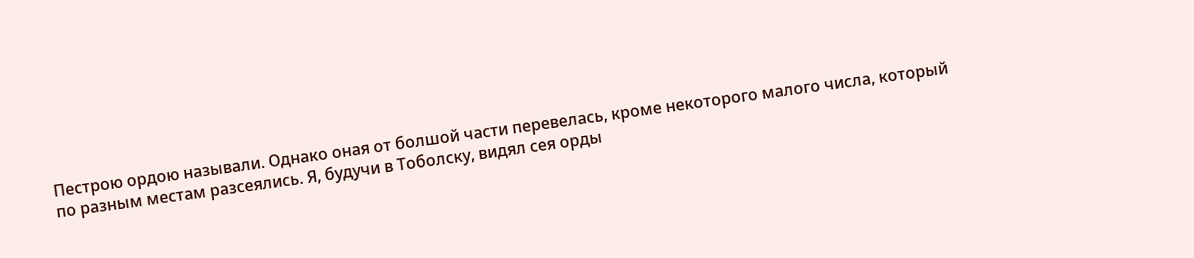Пестрою ордою называли. Однако оная от болшой части перевелась, кроме некоторого малого числа, который по разным местам разсеялись. Я, будучи в Тоболску, видял сея орды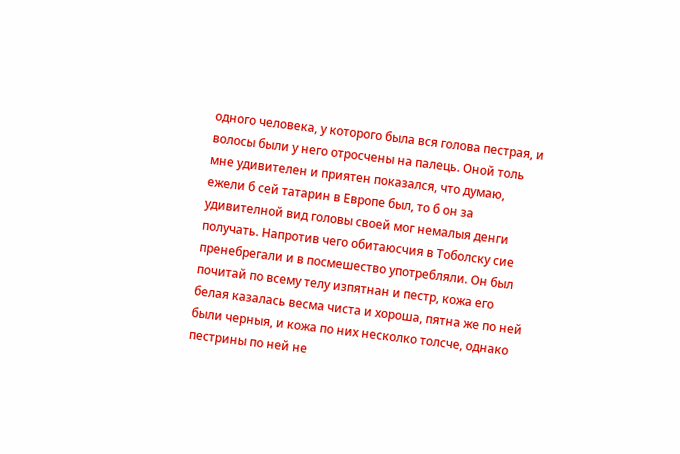одного человека, у которого была вся голова пестрая, и волосы были у него отросчены на палець. Оной толь мне удивителен и приятен показался, что думаю, ежели б сей татарин в Европе был, то б он за удивителной вид головы своей мог немалыя денги получать. Напротив чего обитаюсчия в Тоболску сие пренебрегали и в посмешество употребляли. Он был почитай по всему телу изпятнан и пестр, кожа его белая казалась весма чиста и хороша, пятна же по ней были черныя, и кожа по них несколко толсче, однако пестрины по ней не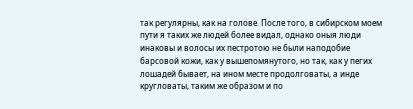так регулярны, как на голове. После того, в сибирском моем пути я таких же людей более видал, однако оныя люди инаковы и волосы их пестротою не были наподобие барсовой кожи, как у вышепомянутого, но так, как у пегих лошадей бывает, на ином месте продолговаты, а инде кругловаты, таким же образом и по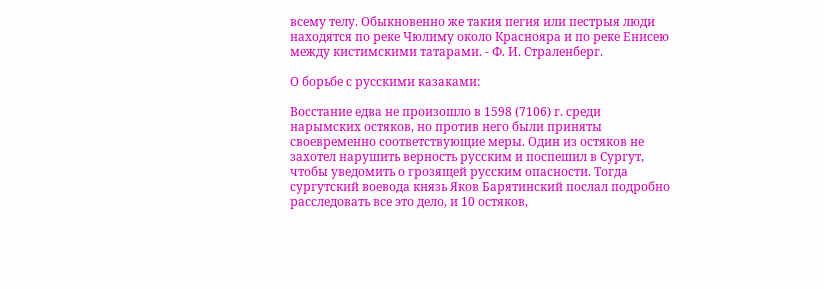всему телу. Обыкновенно же такия пегия или пестрыя люди находятся по реке Чюлиму около Краснояра и по реке Енисею между кистимскими татарами. - Ф. И. Страленберг.

О борьбе с русскими казаками:

Восстание едва не произошло в 1598 (7106) г. среди нарымских остяков, но против него были приняты своевременно соответствующие меры. Один из остяков не захотел нарушить верность русским и поспешил в Сургут, чтобы уведомить о грозящей русским опасности. Тогда сургутский воевода князь Яков Барятинский послал подробно расследовать все это дело, и 10 остяков,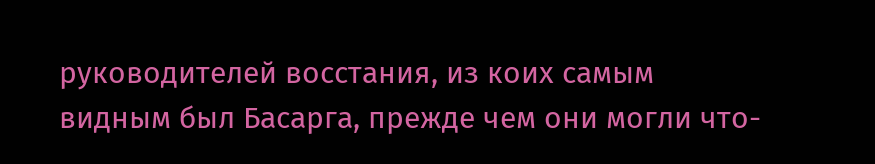руководителей восстания, из коих самым видным был Басарга, прежде чем они могли что-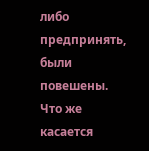либо предпринять, были повешены. Что же касается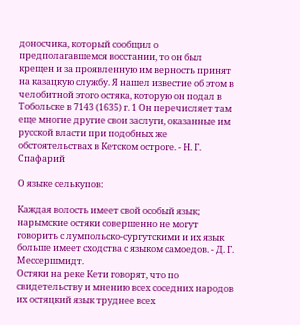доносчика, который сообщил о предполагавшемся восстании, то он был крещен и за проявленную им верность принят на казацкую службу. Я нашел известие об этом в челобитной этого остяка, которую он подал в Тобольске в 7143 (1635) г. 1 Он перечисляет там еще многие другие свои заслуги, оказанные им русской власти при подобных же обстоятельствах в Кетском остроге. - Н. Г. Спафарий

О языке селькупов:

Каждая волость имеет свой особый язык; нарымские остяки совершенно не могут говорить с лумпольско-сургутскими и их язык больше имеет сходства с языком самоедов. - Д. Г. Мессершмидт.
Остяки на реке Кети говорят, что по свидетельству и мнению всех соседних народов их остяцкий язык труднее всех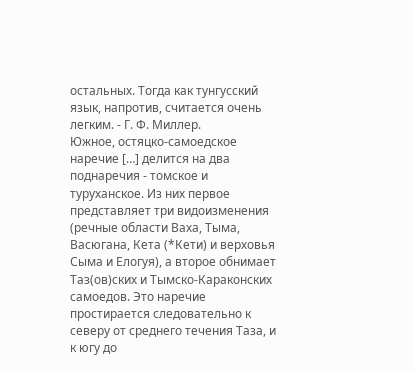остальных. Тогда как тунгусский язык, напротив, считается очень легким. - Г. Ф. Миллер.
Южное, остяцко-самоедское наречие […] делится на два поднаречия - томское и туруханское. Из них первое представляет три видоизменения (речные области Ваха, Тыма, Васюгана, Кета (*Кети) и верховья Сыма и Елогуя), а второе обнимает Таз(ов)ских и Тымско-Караконских самоедов. Это наречие простирается следовательно к северу от среднего течения Таза, и к югу до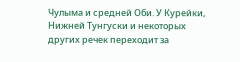Чулыма и средней Оби. У Курейки, Нижней Тунгуски и некоторых других речек переходит за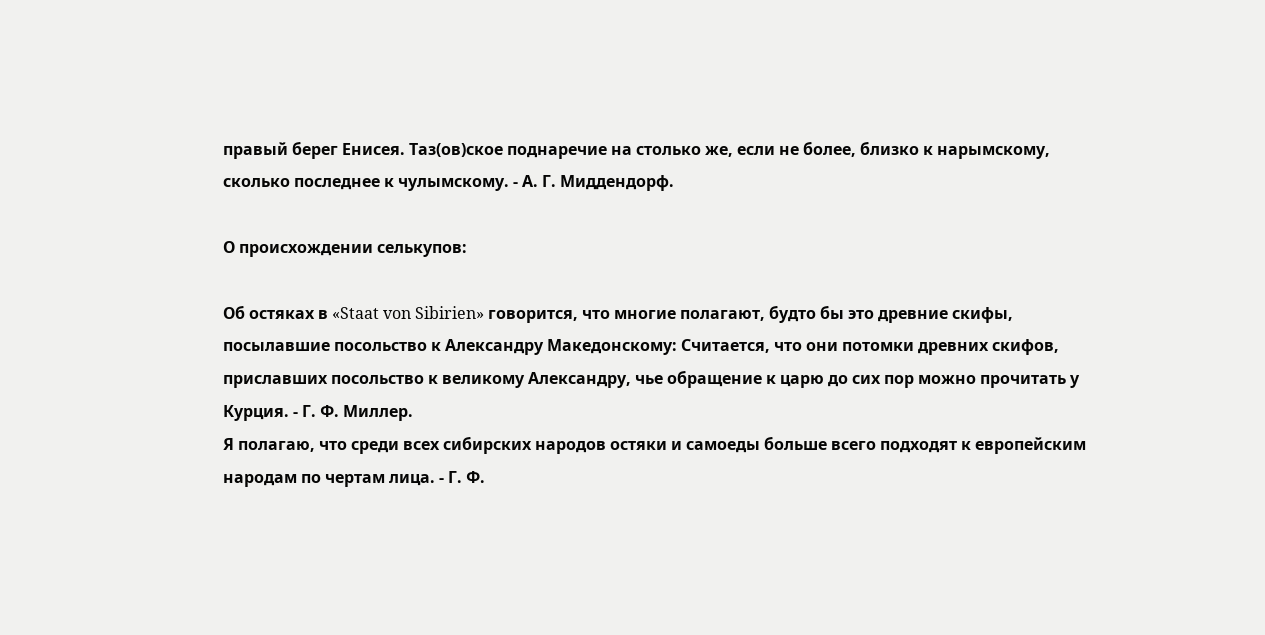правый берег Енисея. Таз(ов)ское поднаречие на столько же, если не более, близко к нарымскому, сколько последнее к чулымскому. - А. Г. Миддендорф.

О происхождении селькупов:

Об остяках в «Staat von Sibirien» говорится, что многие полагают, будто бы это древние скифы, посылавшие посольство к Александру Македонскому: Считается, что они потомки древних скифов, приславших посольство к великому Александру, чье обращение к царю до сих пор можно прочитать у Курция. - Г. Ф. Миллер.
Я полагаю, что среди всех сибирских народов остяки и самоеды больше всего подходят к европейским народам по чертам лица. - Г. Ф.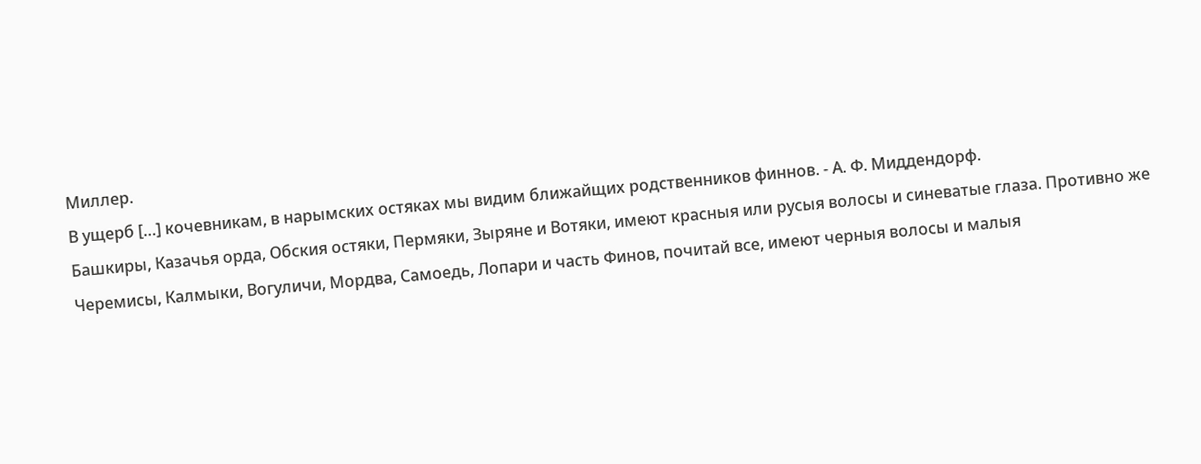Миллер.
В ущерб […] кочевникам, в нарымских остяках мы видим ближайщих родственников финнов. - А. Ф. Миддендорф.
Башкиры, Казачья орда, Обския остяки, Пермяки, Зырянe и Вотяки, имеют красныя или русыя волосы и синеватые глаза. Противно же Черемисы, Калмыки, Вогуличи, Мордва, Самоедь, Лопари и часть Финов, почитай все, имеют черныя волосы и малыя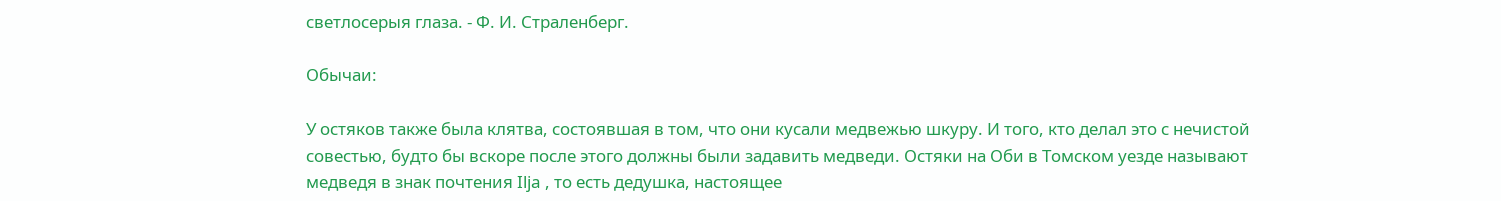светлосерыя глаза. - Ф. И. Страленберг.

Обычаи:

У остяков также была клятва, состоявшая в том, что они кусали медвежью шкуру. И того, кто делал это с нечистой совестью, будто бы вскоре после этого должны были задавить медведи. Остяки на Оби в Томском уезде называют медведя в знак почтения Ilja , то есть дедушка, настоящее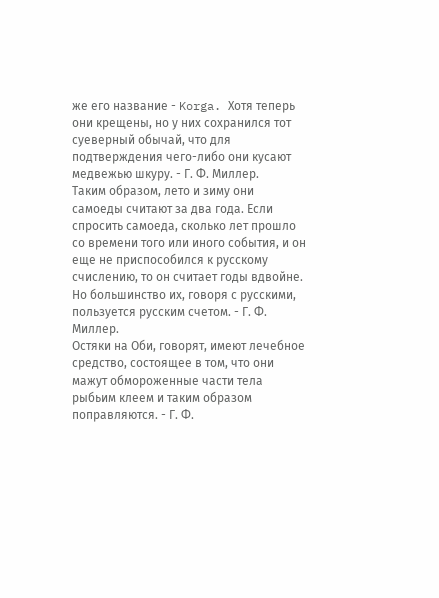же его название - Korga. Хотя теперь они крещены, но у них сохранился тот суеверный обычай, что для подтверждения чего-либо они кусают медвежью шкуру. - Г. Ф. Миллер.
Таким образом, лето и зиму они самоеды считают за два года. Если спросить самоеда, сколько лет прошло со времени того или иного события, и он еще не приспособился к русскому счислению, то он считает годы вдвойне. Но большинство их, говоря с русскими, пользуется русским счетом. - Г. Ф. Миллер.
Остяки на Оби, говорят, имеют лечебное средство, состоящее в том, что они мажут обмороженные части тела рыбьим клеем и таким образом поправляются. - Г. Ф.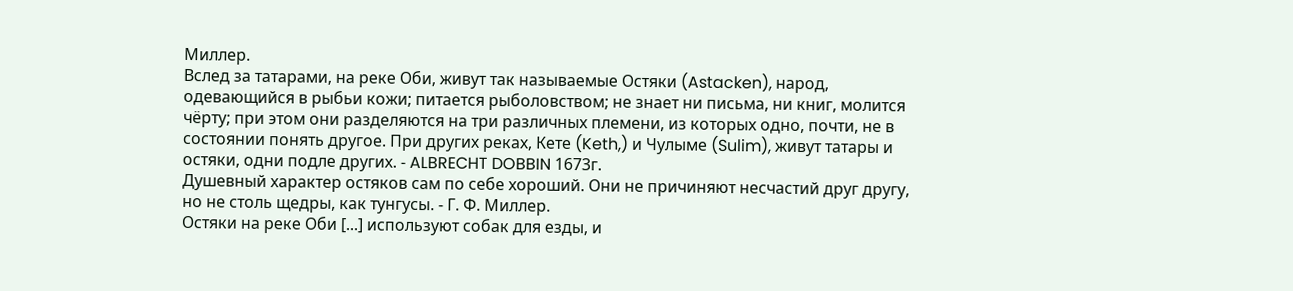Миллер.
Вслед за татарами, на реке Оби, живут так называемые Остяки (Astacken), народ, одевающийся в рыбьи кожи; питается рыболовством; не знает ни письма, ни книг, молится чёрту; при этом они разделяются на три различных племени, из которых одно, почти, не в состоянии понять другое. При других реках, Кете (Keth,) и Чулыме (Sulim), живут татары и остяки, одни подле других. - ALBRECHT DOBBIN 1673г.
Душевный характер остяков сам по себе хороший. Они не причиняют несчастий друг другу, но не столь щедры, как тунгусы. - Г. Ф. Миллер.
Остяки на реке Оби [...] используют собак для езды, и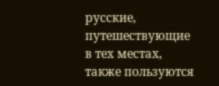русские, путешествующие в тех местах, также пользуются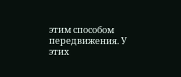этим способом передвижения. У этих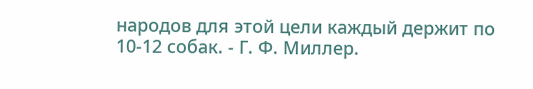народов для этой цели каждый держит по 10-12 собак. - Г. Ф. Миллер.